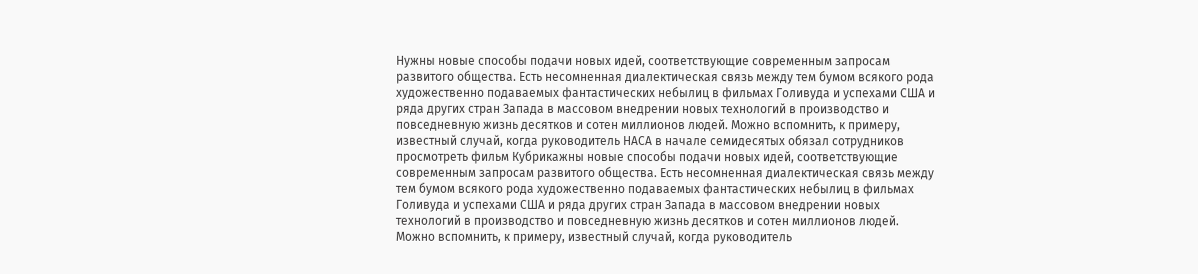Нужны новые способы подачи новых идей, соответствующие современным запросам развитого общества. Есть несомненная диалектическая связь между тем бумом всякого рода художественно подаваемых фантастических небылиц в фильмах Голивуда и успехами США и ряда других стран Запада в массовом внедрении новых технологий в производство и повседневную жизнь десятков и сотен миллионов людей. Можно вспомнить, к примеру, известный случай, когда руководитель НАСА в начале семидесятых обязал сотрудников просмотреть фильм Кубрикажны новые способы подачи новых идей, соответствующие современным запросам развитого общества. Есть несомненная диалектическая связь между тем бумом всякого рода художественно подаваемых фантастических небылиц в фильмах Голивуда и успехами США и ряда других стран Запада в массовом внедрении новых технологий в производство и повседневную жизнь десятков и сотен миллионов людей. Можно вспомнить, к примеру, известный случай, когда руководитель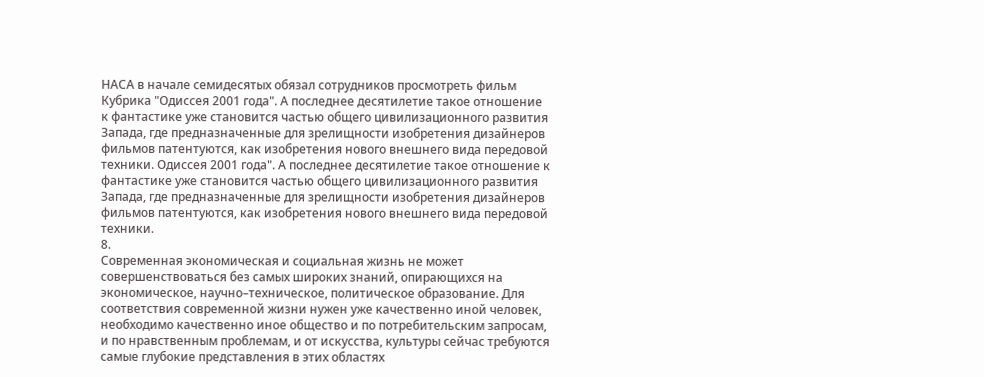НАСА в начале семидесятых обязал сотрудников просмотреть фильм Кубрика "Одиссея 2001 года". А последнее десятилетие такое отношение к фантастике уже становится частью общего цивилизационного развития Запада, где предназначенные для зрелищности изобретения дизайнеров фильмов патентуются, как изобретения нового внешнего вида передовой техники. Одиссея 2001 года". А последнее десятилетие такое отношение к фантастике уже становится частью общего цивилизационного развития Запада, где предназначенные для зрелищности изобретения дизайнеров фильмов патентуются, как изобретения нового внешнего вида передовой техники.
8.
Современная экономическая и социальная жизнь не может совершенствоваться без самых широких знаний, опирающихся на экономическое, научно–техническое, политическое образование. Для соответствия современной жизни нужен уже качественно иной человек, необходимо качественно иное общество и по потребительским запросам, и по нравственным проблемам, и от искусства, культуры сейчас требуются самые глубокие представления в этих областях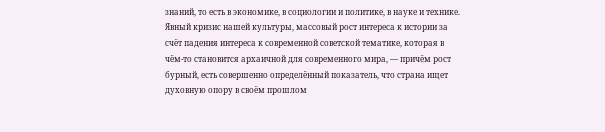знаний, то есть в экономике, в социологии и политике, в науке и технике. Явный кризис нашей культуры, массовый рост интереса к истории за счёт падения интереса к современной советской тематике, которая в чём‑то становится архаичной для современного мира, — причём рост бурный, есть совершенно определённый показатель, что страна ищет духовную опору в своём прошлом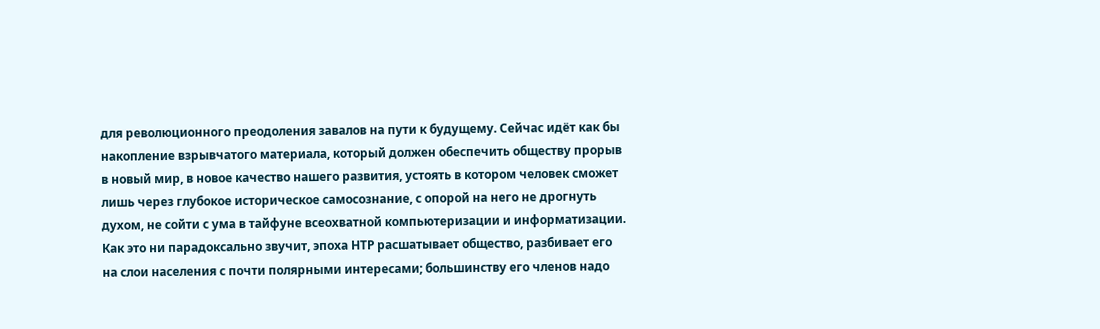для революционного преодоления завалов на пути к будущему. Сейчас идёт как бы накопление взрывчатого материала, который должен обеспечить обществу прорыв в новый мир, в новое качество нашего развития, устоять в котором человек сможет лишь через глубокое историческое самосознание, с опорой на него не дрогнуть духом, не сойти с ума в тайфуне всеохватной компьютеризации и информатизации.
Как это ни парадоксально звучит, эпоха НТР расшатывает общество, разбивает его на слои населения с почти полярными интересами; большинству его членов надо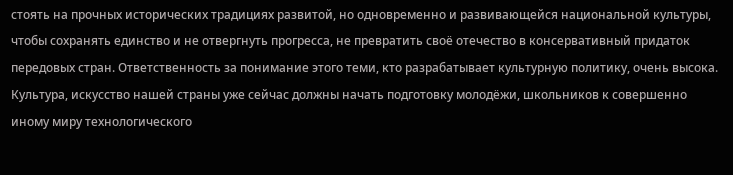стоять на прочных исторических традициях развитой, но одновременно и развивающейся национальной культуры, чтобы сохранять единство и не отвергнуть прогресса, не превратить своё отечество в консервативный придаток передовых стран. Ответственность за понимание этого теми, кто разрабатывает культурную политику, очень высока. Культура, искусство нашей страны уже сейчас должны начать подготовку молодёжи, школьников к совершенно иному миру технологического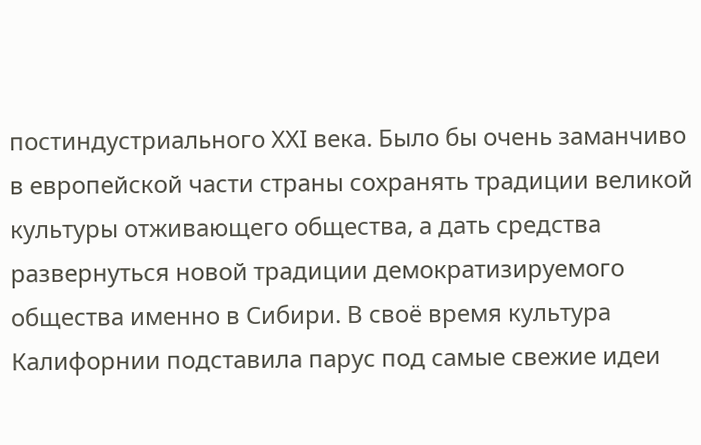постиндустриального ХХI века. Было бы очень заманчиво в европейской части страны сохранять традиции великой культуры отживающего общества, а дать средства развернуться новой традиции демократизируемого общества именно в Сибири. В своё время культура Калифорнии подставила парус под самые свежие идеи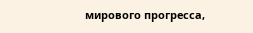мирового прогресса,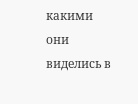какими они виделись в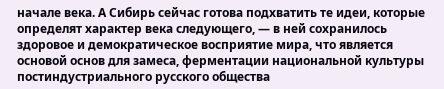начале века. А Сибирь сейчас готова подхватить те идеи, которые определят характер века следующего, — в ней сохранилось здоровое и демократическое восприятие мира, что является основой основ для замеса, ферментации национальной культуры постиндустриального русского общества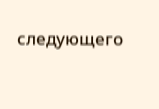следующего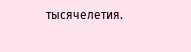тысячелетия.